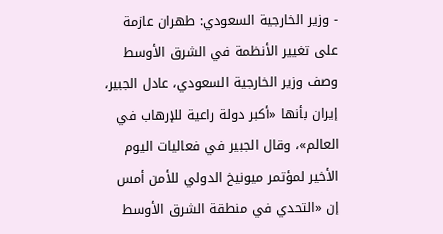- وزير الخارجية السعودي: طهران عازمة على تغيير الأنظمة في الشرق الأوسط
وصف وزير الخارجية السعودي، عادل الجبير، إيران بأنها «أكبر دولة راعية للإرهاب في العالم»، وقال الجبير في فعاليات اليوم الأخير لمؤتمر ميونيخ الدولي للأمن أمس إن «التحدي في منطقة الشرق الأوسط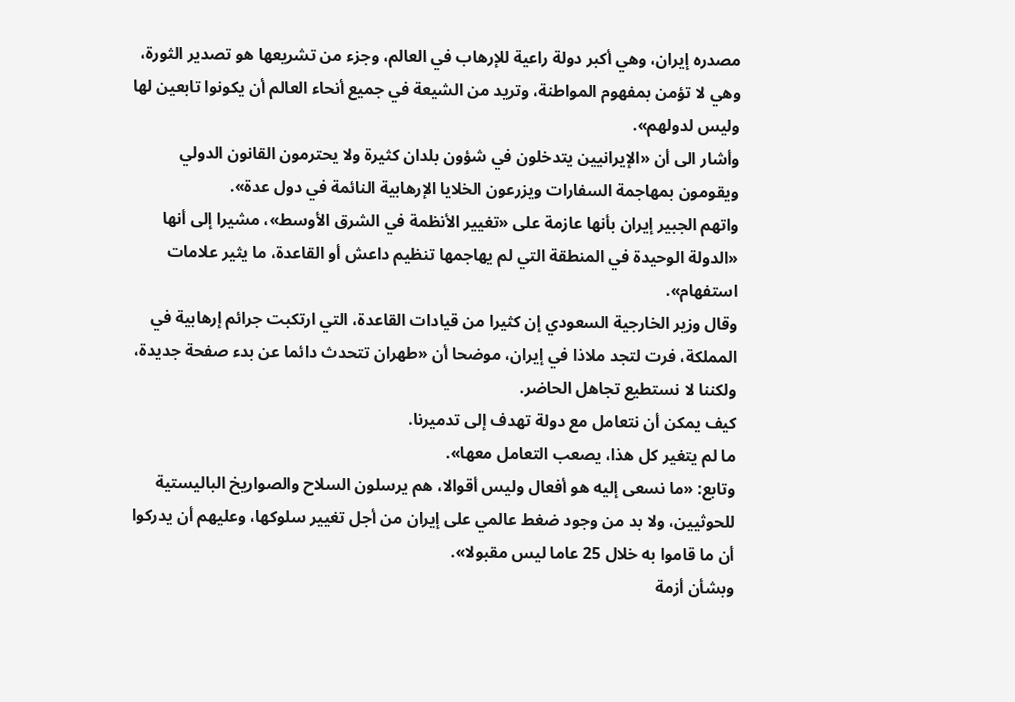مصدره إيران، وهي أكبر دولة راعية للإرهاب في العالم، وجزء من تشريعها هو تصدير الثورة، وهي لا تؤمن بمفهوم المواطنة، وتريد من الشيعة في جميع أنحاء العالم أن يكونوا تابعين لها وليس لدولهم».
وأشار الى أن «الإيرانيين يتدخلون في شؤون بلدان كثيرة ولا يحترمون القانون الدولي ويقومون بمهاجمة السفارات ويزرعون الخلايا الإرهابية النائمة في دول عدة».
واتهم الجبير إيران بأنها عازمة على «تغيير الأنظمة في الشرق الأوسط»، مشيرا إلى أنها «الدولة الوحيدة في المنطقة التي لم يهاجمها تنظيم داعش أو القاعدة، ما يثير علامات استفهام».
وقال وزير الخارجية السعودي إن كثيرا من قيادات القاعدة، التي ارتكبت جرائم إرهابية في المملكة، فرت لتجد ملاذا في إيران، موضحا أن «طهران تتحدث دائما عن بدء صفحة جديدة، ولكننا لا نستطيع تجاهل الحاضر.
كيف يمكن أن نتعامل مع دولة تهدف إلى تدميرنا.
ما لم يتغير كل هذا، يصعب التعامل معها».
وتابع: «ما نسعى إليه هو أفعال وليس أقوالا، هم يرسلون السلاح والصواريخ الباليستية للحوثيين، ولا بد من وجود ضغط عالمي على إيران من أجل تغيير سلوكها، وعليهم أن يدركوا أن ما قاموا به خلال 25 عاما ليس مقبولا».
وبشأن أزمة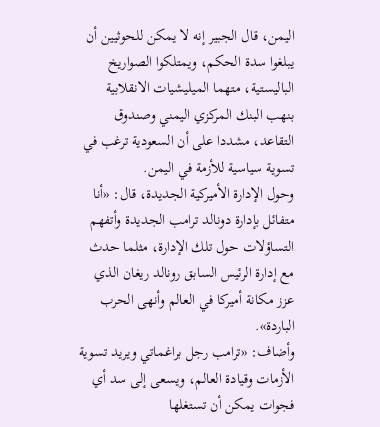اليمن، قال الجبير إنه لا يمكن للحوثيين أن يبلغوا سدة الحكم، ويمتلكوا الصواريخ الباليستية، متهما الميليشيات الانقلابية بنهب البنك المركزي اليمني وصندوق التقاعد، مشددا على أن السعودية ترغب في تسوية سياسية للأزمة في اليمن.
وحول الإدارة الأميركية الجديدة، قال: «أنا متفائل بإدارة دونالد ترامب الجديدة وأتفهم التساؤلات حول تلك الإدارة، مثلما حدث مع إدارة الرئيس السابق رونالد ريغان الذي عزز مكانة أميركا في العالم وأنهى الحرب الباردة».
وأضاف: «ترامب رجل براغماتي ويريد تسوية الأزمات وقيادة العالم، ويسعى إلى سد أي فجوات يمكن أن تستغلها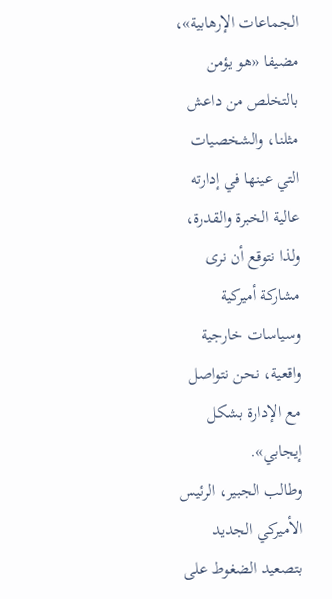الجماعات الإرهابية»، مضيفا «هو يؤمن بالتخلص من داعش مثلنا، والشخصيات التي عينها في إدارته عالية الخبرة والقدرة، ولذا نتوقع أن نرى مشاركة أميركية وسياسات خارجية واقعية، نحن نتواصل مع الإدارة بشكل إيجابي».
وطالب الجبير، الرئيس الأميركي الجديد بتصعيد الضغوط على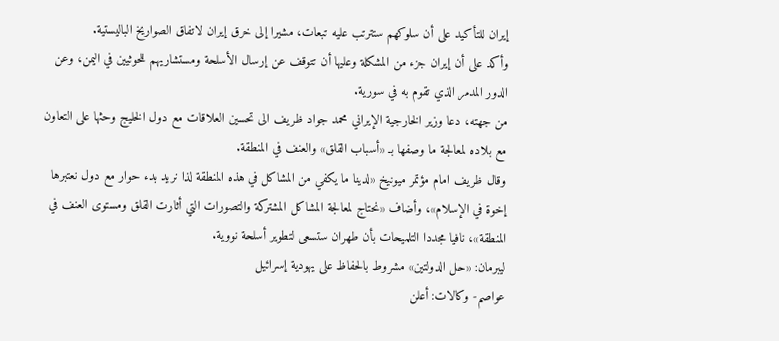إيران للتأكيد على أن سلوكهم ستترتب عليه تبعات، مشيرا إلى خرق إيران لاتفاق الصواريخ الباليستية.
وأكد على أن إيران جزء من المشكلة وعليها أن تتوقف عن إرسال الأسلحة ومستشاريهم للحوثيين في اليمن، وعن الدور المدمر الذي تقوم به في سورية.
من جهته، دعا وزير الخارجية الإيراني محمد جواد ظريف الى تحسين العلاقات مع دول الخليج وحثها على التعاون مع بلاده لمعالجة ما وصفها بـ «أسباب القلق» والعنف في المنطقة.
وقال ظريف امام مؤتمر ميونيخ «لدينا ما يكفي من المشاكل في هذه المنطقة لذا نريد بدء حوار مع دول نعتبرها إخوة في الإسلام»، وأضاف «نحتاج لمعالجة المشاكل المشتركة والتصورات التي أثارت القلق ومستوى العنف في المنطقة»، نافيا مجددا التلميحات بأن طهران ستسعى لتطوير أسلحة نووية.
ليبرمان: «حل الدولتين» مشروط بالحفاظ على يهودية إسرائيل
عواصم- وكالات: أعلن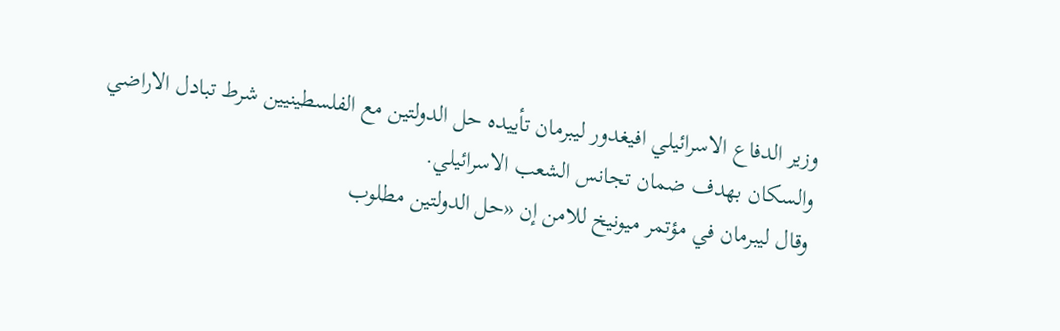وزير الدفاع الاسرائيلي افيغدور ليبرمان تأييده حل الدولتين مع الفلسطينيين شرط تبادل الاراضي والسكان بهدف ضمان تجانس الشعب الاسرائيلي.
وقال ليبرمان في مؤتمر ميونيخ للامن إن «حل الدولتين مطلوب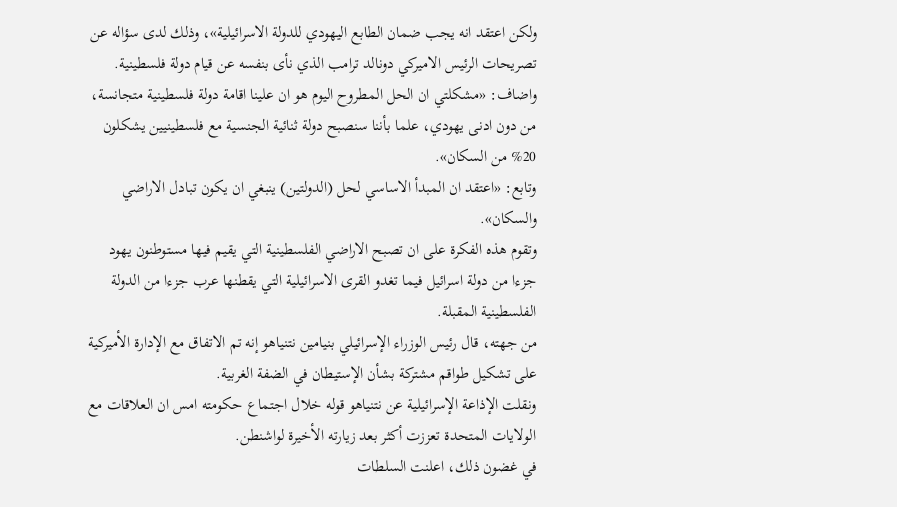ولكن اعتقد انه يجب ضمان الطابع اليهودي للدولة الاسرائيلية»، وذلك لدى سؤاله عن تصريحات الرئيس الاميركي دونالد ترامب الذي نأى بنفسه عن قيام دولة فلسطينية.
واضاف: «مشكلتي ان الحل المطروح اليوم هو ان علينا اقامة دولة فلسطينية متجانسة، من دون ادنى يهودي، علما بأننا سنصبح دولة ثنائية الجنسية مع فلسطينيين يشكلون 20% من السكان».
وتابع: «اعتقد ان المبدأ الاساسي لحل (الدولتين) ينبغي ان يكون تبادل الاراضي والسكان».
وتقوم هذه الفكرة على ان تصبح الاراضي الفلسطينية التي يقيم فيها مستوطنون يهود جزءا من دولة اسرائيل فيما تغدو القرى الاسرائيلية التي يقطنها عرب جزءا من الدولة الفلسطينية المقبلة.
من جهته، قال رئيس الوزراء الإسرائيلي بنيامين نتنياهو إنه تم الاتفاق مع الإدارة الأميركية على تشكيل طواقم مشتركة بشأن الإستيطان في الضفة الغربية.
ونقلت الإذاعة الإسرائيلية عن نتنياهو قوله خلال اجتماع حكومته امس ان العلاقات مع الولايات المتحدة تعززت أكثر بعد زيارته الأخيرة لواشنطن.
في غضون ذلك، اعلنت السلطات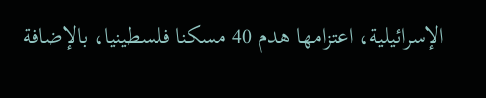الإسرائيلية، اعتزامها هدم 40 مسكنا فلسطينيا، بالإضافة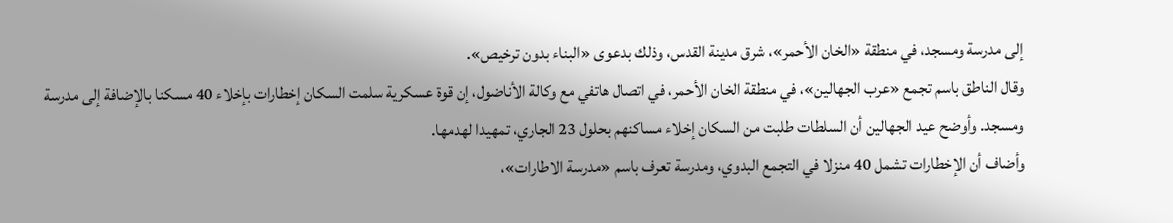إلى مدرسة ومسجد، في منطقة «الخان الأحمر»، شرق مدينة القدس، وذلك بدعوى «البناء بدون ترخيص».
وقال الناطق باسم تجمع «عرب الجهالين»، في منطقة الخان الأحمر، في اتصال هاتفي مع وكالة الأناضول، إن قوة عسكرية سلمت السكان إخطارات بإخلاء 40 مسكنا بالإضافة إلى مدرسة ومسجد. وأوضح عيد الجهالين أن السلطات طلبت من السكان إخلاء مساكنهم بحلول 23 الجاري، تمهيدا لهدمها.
وأضاف أن الإخطارات تشمل 40 منزلا في التجمع البدوي، ومدرسة تعرف باسم «مدرسة الاطارات»،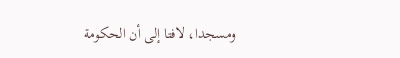ومسجدا، لافتا إلى أن الحكومة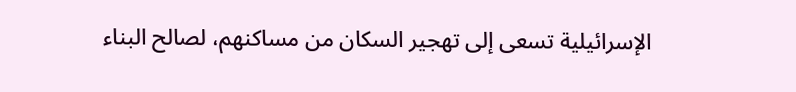الإسرائيلية تسعى إلى تهجير السكان من مساكنهم، لصالح البناء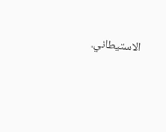الاستيطاني.